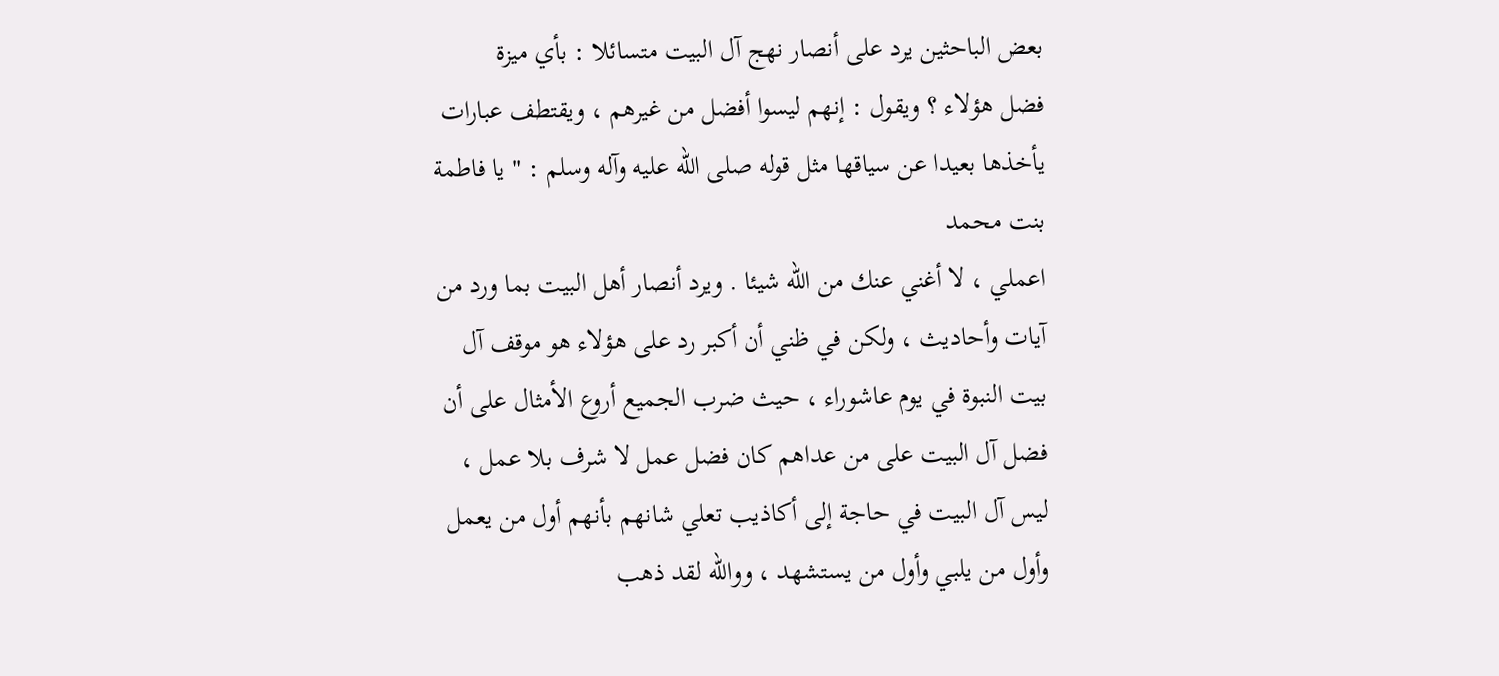بعض الباحثين يرد على أنصار نهج آل البيت متسائلا : بأي ميزة
فضل هؤلاء ؟ ويقول : إنهم ليسوا أفضل من غيرهم ، ويقتطف عبارات
يأخذها بعيدا عن سياقها مثل قوله صلى الله عليه وآله وسلم : " يا فاطمة بنت محمد
اعملي ، لا أغني عنك من الله شيئا . ويرد أنصار أهل البيت بما ورد من
آيات وأحاديث ، ولكن في ظني أن أكبر رد على هؤلاء هو موقف آل
بيت النبوة في يوم عاشوراء ، حيث ضرب الجميع أروع الأمثال على أن
فضل آل البيت على من عداهم كان فضل عمل لا شرف بلا عمل ،
ليس آل البيت في حاجة إلى أكاذيب تعلي شانهم بأنهم أول من يعمل
وأول من يلبي وأول من يستشهد ، ووالله لقد ذهب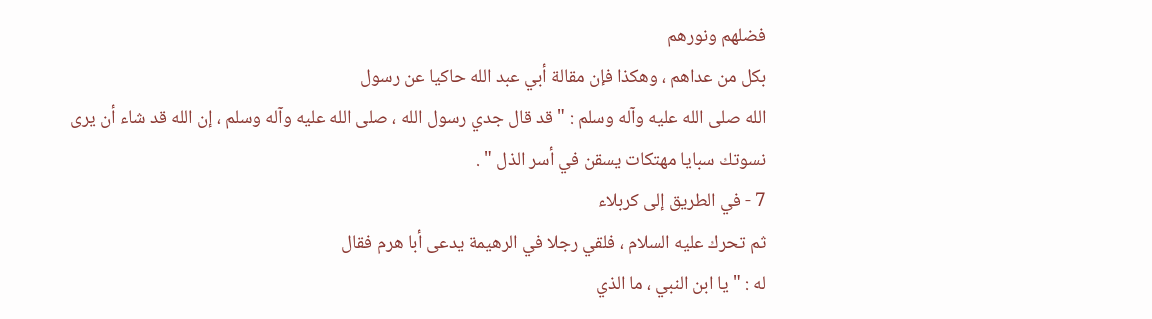فضلهم ونورهم
بكل من عداهم ، وهكذا فإن مقالة أبي عبد الله حاكيا عن رسول
الله صلى الله عليه وآله وسلم : " قد قال جدي رسول الله ، صلى الله عليه وآله وسلم ، إن الله قد شاء أن يرى
نسوتك سبايا مهتكات يسقن في أسر الذل " .
7 - في الطريق إلى كربلاء
ثم تحرك عليه السلام ، فلقي رجلا في الرهيمة يدعى أبا هرم فقال
له : " يا ابن النبي ، ما الذي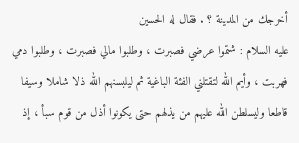أخرجك من المدينة ؟ . فقال له الحسين
عليه السلام : شتموا عرضي فصبرت ، وطلبوا مالي فصبرت ، وطلبوا دمي
فهربت ، وأيم الله لتقتلني الفئة الباغية ثم ليلبسنهم الله ذلا شاملا وسيفا
قاطعا وليسلطن الله عليهم من يذلهم حتى يكونوا أذل من قوم سبأ ، إذ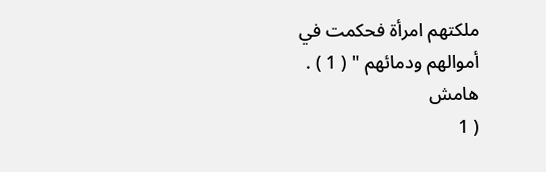ملكتهم امرأة فحكمت في أموالهم ودمائهم " ( 1 ) .
هامش
( 1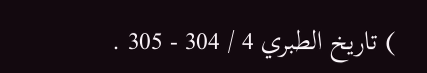) تاريخ الطبري 4 / 304 - 305 .